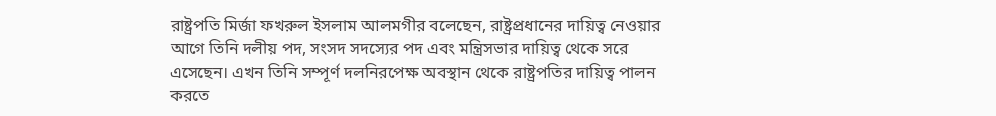রাষ্ট্রপতি মির্জা ফখরুল ইসলাম আলমগীর বলেছেন, রাষ্ট্রপ্রধানের দায়িত্ব নেওয়ার আগে তিনি দলীয় পদ, সংসদ সদস্যের পদ এবং মন্ত্রিসভার দায়িত্ব থেকে সরে এসেছেন। এখন তিনি সম্পূর্ণ দলনিরপেক্ষ অবস্থান থেকে রাষ্ট্রপতির দায়িত্ব পালন করতে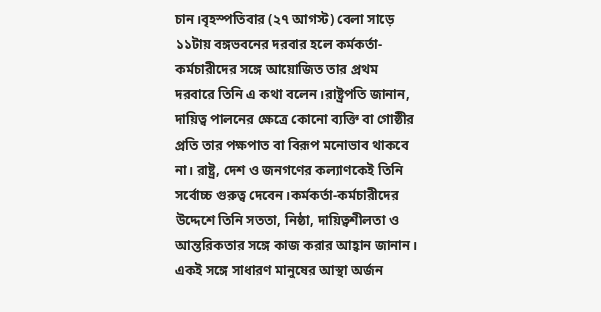চান।বৃহস্পতিবার (২৭ আগস্ট) বেলা সাড়ে ১১টায় বঙ্গভবনের দরবার হলে কর্মকর্তা-কর্মচারীদের সঙ্গে আয়োজিত তার প্রথম দরবারে তিনি এ কথা বলেন।রাষ্ট্রপতি জানান, দায়িত্ব পালনের ক্ষেত্রে কোনো ব্যক্তি বা গোষ্ঠীর প্রতি তার পক্ষপাত বা বিরূপ মনোভাব থাকবে না। রাষ্ট্র, দেশ ও জনগণের কল্যাণকেই তিনি সর্বোচ্চ গুরুত্ব দেবেন।কর্মকর্তা-কর্মচারীদের উদ্দেশে তিনি সততা, নিষ্ঠা, দায়িত্বশীলতা ও আন্তরিকতার সঙ্গে কাজ করার আহ্বান জানান। একই সঙ্গে সাধারণ মানুষের আস্থা অর্জন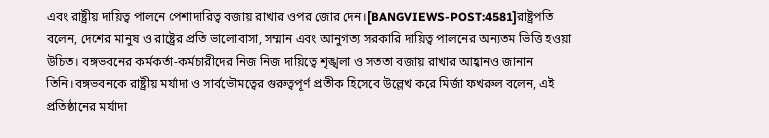এবং রাষ্ট্রীয় দায়িত্ব পালনে পেশাদারিত্ব বজায় রাখার ওপর জোর দেন।[BANGVIEWS-POST:4581]রাষ্ট্রপতি বলেন, দেশের মানুষ ও রাষ্ট্রের প্রতি ভালোবাসা, সম্মান এবং আনুগত্য সরকারি দায়িত্ব পালনের অন্যতম ভিত্তি হওয়া উচিত। বঙ্গভবনের কর্মকর্তা-কর্মচারীদের নিজ নিজ দায়িত্বে শৃঙ্খলা ও সততা বজায় রাখার আহ্বানও জানান তিনি।বঙ্গভবনকে রাষ্ট্রীয় মর্যাদা ও সার্বভৌমত্বের গুরুত্বপূর্ণ প্রতীক হিসেবে উল্লেখ করে মির্জা ফখরুল বলেন, এই প্রতিষ্ঠানের মর্যাদা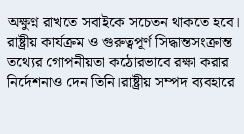অক্ষুণ্ন রাখতে সবাইকে সচেতন থাকতে হবে। রাষ্ট্রীয় কার্যক্রম ও গুরুত্বপূর্ণ সিদ্ধান্তসংক্রান্ত তথ্যের গোপনীয়তা কঠোরভাবে রক্ষা করার নির্দেশনাও দেন তিনি।রাষ্ট্রীয় সম্পদ ব্যবহারে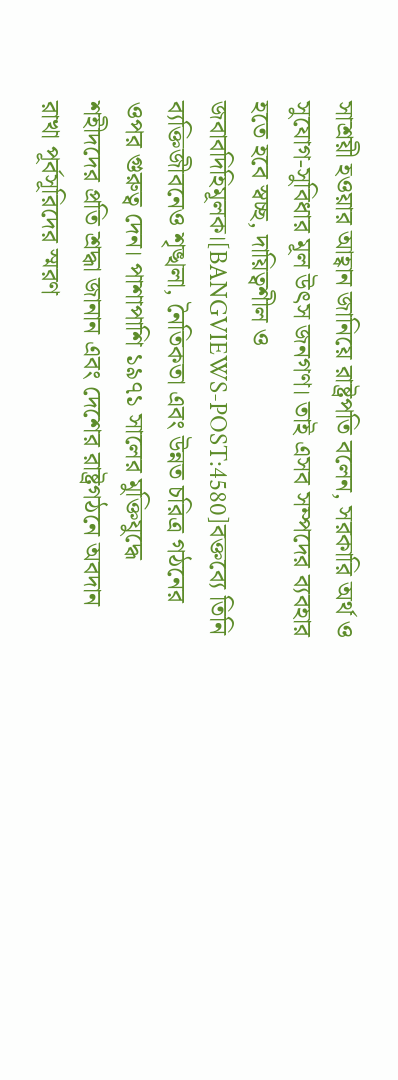সাশ্রয়ী হওয়ার আহ্বান জানিয়ে রাষ্ট্রপতি বলেন, সরকারি অর্থ ও সুযোগ-সুবিধার মূল উৎস জনগণ। তাই এসব সম্পদের ব্যবহার হতে হবে স্বচ্ছ, দায়িত্বশীল ও জবাবদিহিমূলক।[BANGVIEWS-POST:4580]বক্তব্যে তিনি ব্যক্তিজীবনেও শৃঙ্খলা, নৈতিকতা এবং উন্নত চরিত্র গঠনের ওপর গুরুত্ব দেন। পাশাপাশি ১৯৭১ সালের মুক্তিযুদ্ধে শহীদদের প্রতি শ্রদ্ধা জানান এবং দেশের রাষ্ট্রগঠনে অবদান রাখা পূর্বসূরিদের স্মরণ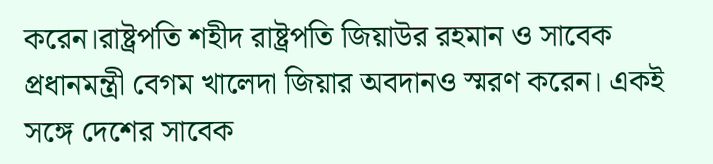করেন।রাষ্ট্রপতি শহীদ রাষ্ট্রপতি জিয়াউর রহমান ও সাবেক প্রধানমন্ত্রী বেগম খালেদা জিয়ার অবদানও স্মরণ করেন। একই সঙ্গে দেশের সাবেক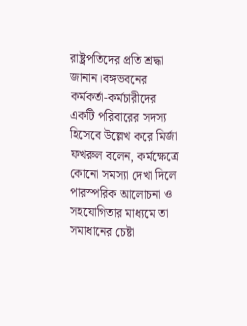রাষ্ট্রপতিদের প্রতি শ্রদ্ধা জানান।বঙ্গভবনের কর্মকর্তা-কর্মচারীদের একটি পরিবারের সদস্য হিসেবে উল্লেখ করে মির্জা ফখরুল বলেন, কর্মক্ষেত্রে কোনো সমস্যা দেখা দিলে পারস্পরিক আলোচনা ও সহযোগিতার মাধ্যমে তা সমাধানের চেষ্টা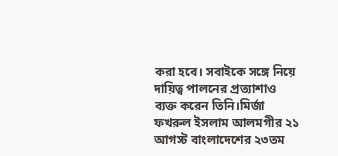করা হবে। সবাইকে সঙ্গে নিয়ে দায়িত্ব পালনের প্রত্যাশাও ব্যক্ত করেন তিনি।মির্জা ফখরুল ইসলাম আলমগীর ২১ আগস্ট বাংলাদেশের ২৩তম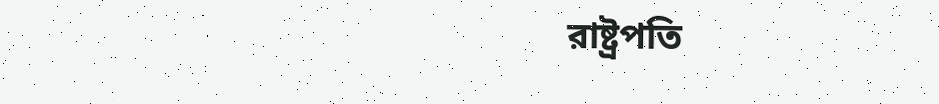রাষ্ট্রপতি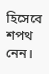হিসেবে শপথ নেন।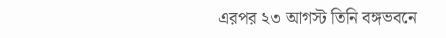এরপর ২৩ আগস্ট তিনি বঙ্গভবনে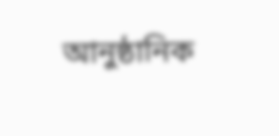আনুষ্ঠানিক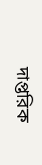দাপ্তরিক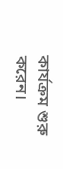কার্যক্রম শুরু করেন।